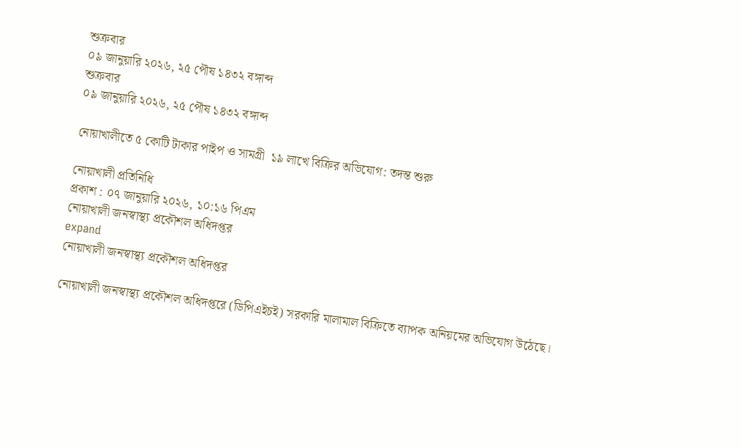শুক্রবার
০৯ জানুয়ারি ২০২৬, ২৫ পৌষ ১৪৩২ বঙ্গাব্দ
শুক্রবার
০৯ জানুয়ারি ২০২৬, ২৫ পৌষ ১৪৩২ বঙ্গাব্দ

নোয়াখালীতে ৫ কোটি টাকার পাইপ ও সামগ্রী  ১৯ লাখে বিক্রির অভিযোগ: তদন্ত শুরু

নোয়াখালী প্রতিনিধি
প্রকাশ : ০৭ জানুয়ারি ২০২৬, ১০:১৬ পিএম
নোয়াখালী জনস্বাস্থ্য প্রকৌশল অধিদপ্তর
expand
নোয়াখালী জনস্বাস্থ্য প্রকৌশল অধিদপ্তর

নোয়াখালী জনস্বাস্থ্য প্রকৌশল অধিদপ্তরে (ডিপিএইচই) সরকারি মালামাল বিক্রিতে ব্যাপক অনিয়মের অভিযোগ উঠেছে।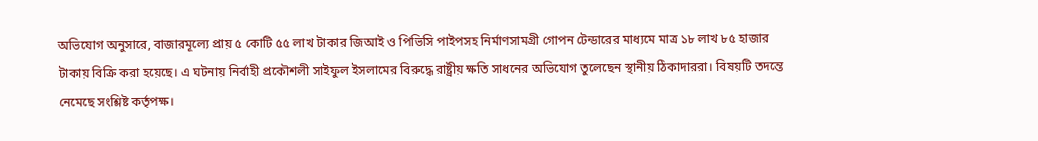অভিযোগ অনুসারে, বাজারমূল্যে প্রায় ৫ কোটি ৫৫ লাখ টাকার জিআই ও পিভিসি পাইপসহ নির্মাণসামগ্রী গোপন টেন্ডারের মাধ্যমে মাত্র ১৮ লাখ ৮৫ হাজার টাকায় বিক্রি করা হয়েছে। এ ঘটনায় নির্বাহী প্রকৌশলী সাইফুল ইসলামের বিরুদ্ধে রাষ্ট্রীয় ক্ষতি সাধনের অভিযোগ তুলেছেন স্থানীয় ঠিকাদাররা। বিষয়টি তদন্তে নেমেছে সংশ্লিষ্ট কর্তৃপক্ষ।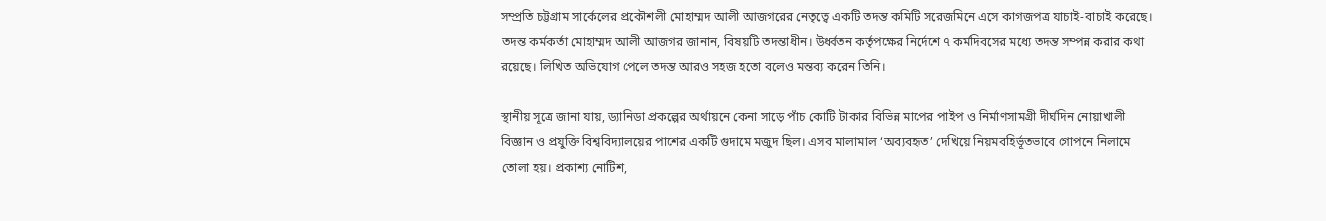সম্প্রতি চট্টগ্রাম সার্কেলের প্রকৌশলী মোহাম্মদ আলী আজগরের নেতৃত্বে একটি তদন্ত কমিটি সরেজমিনে এসে কাগজপত্র যাচাই-বাচাই করেছে। তদন্ত কর্মকর্তা মোহাম্মদ আলী আজগর জানান, বিষয়টি তদন্তাধীন। উর্ধ্বতন কর্তৃপক্ষের নির্দেশে ৭ কর্মদিবসের মধ্যে তদন্ত সম্পন্ন করার কথা রয়েছে। লিখিত অভিযোগ পেলে তদন্ত আরও সহজ হতো বলেও মন্তব্য করেন তিনি।

স্থানীয় সূত্রে জানা যায়, ড্যানিডা প্রকল্পের অর্থায়নে কেনা সাড়ে পাঁচ কোটি টাকার বিভিন্ন মাপের পাইপ ও নির্মাণসামগ্রী দীর্ঘদিন নোয়াখালী বিজ্ঞান ও প্রযুক্তি বিশ্ববিদ্যালয়ের পাশের একটি গুদামে মজুদ ছিল। এসব মালামাল ‘অব্যবহৃত’ দেখিয়ে নিয়মবহির্ভূতভাবে গোপনে নিলামে তোলা হয়। প্রকাশ্য নোটিশ,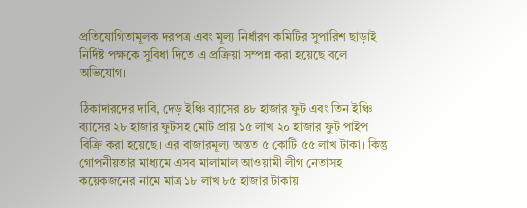প্রতিযোগিতামূলক দরপত্র এবং মূল্য নির্ধারণ কমিটির সুপারিশ ছাড়াই নির্দিষ্ট পক্ষকে সুবিধা দিতে এ প্রক্রিয়া সম্পন্ন করা হয়েছে বলে অভিযোগ।

ঠিকাদারদের দাবি, দেড় ইঞ্চি ব্যাসের ৪৮ হাজার ফুট এবং তিন ইঞ্চি ব্যাসের ২৮ হাজার ফুটসহ মোট প্রায় ১৫ লাখ ২০ হাজার ফুট পাইপ বিক্রি করা হয়েছে। এর বাজারমূল্য অন্তত ৫ কোটি ৫৫ লাখ টাকা। কিন্তু গোপনীয়তার মাধ্যমে এসব মালামাল আওয়ামী লীগ নেতাসহ কয়েকজনের নামে মাত্র ১৮ লাখ ৮৫ হাজার টাকায়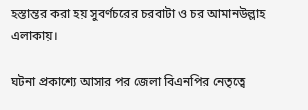হস্তান্তর করা হয় সুবর্ণচরের চরবাটা ও চর আমানউল্লাহ এলাকায়।

ঘটনা প্রকাশ্যে আসার পর জেলা বিএনপির নেতৃত্বে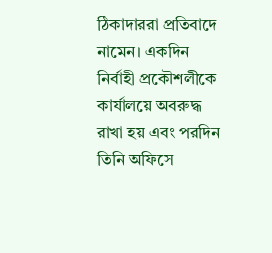ঠিকাদাররা প্রতিবাদে নামেন। একদিন নির্বাহী প্রকৌশলীকে কার্যালয়ে অবরুদ্ধ রাখা হয় এবং পরদিন তিনি অফিসে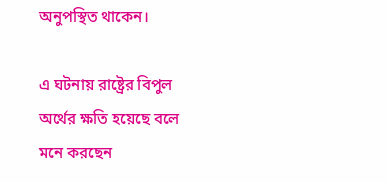অনুপস্থিত থাকেন।

এ ঘটনায় রাষ্ট্রের বিপুল অর্থের ক্ষতি হয়েছে বলে মনে করছেন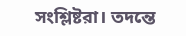সংশ্লিষ্টরা। তদন্তে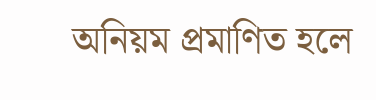অনিয়ম প্রমাণিত হলে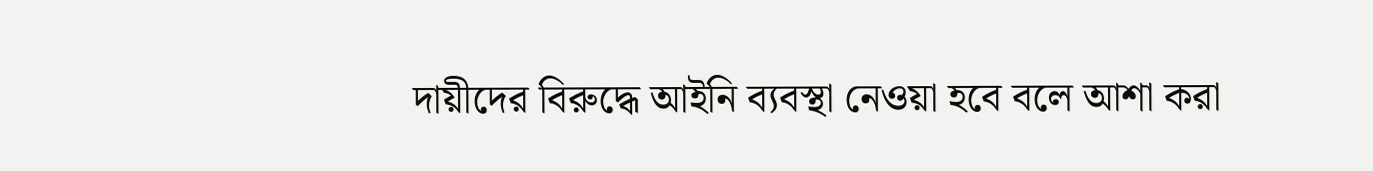দায়ীদের বিরুদ্ধে আইনি ব্যবস্থা নেওয়া হবে বলে আশা করা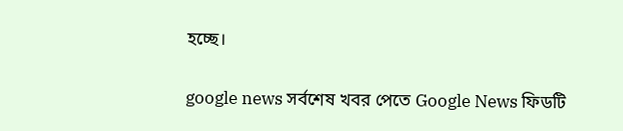হচ্ছে।

google news সর্বশেষ খবর পেতে Google News ফিডটি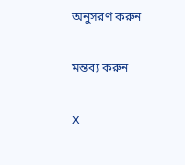অনুসরণ করুন

মন্তব্য করুন

X